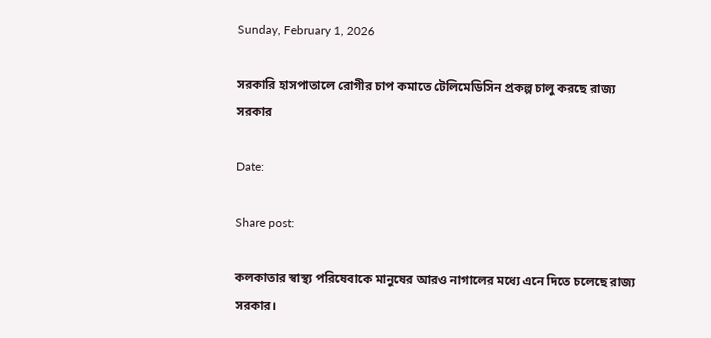Sunday, February 1, 2026

সরকারি হাসপাতালে রোগীর চাপ কমাতে টেলিমেডিসিন প্রকল্প চালু করছে রাজ্য সরকার

Date:

Share post:

কলকাতার স্বাস্থ্য পরিষেবাকে মানুষের আরও নাগালের মধ্যে এনে দিতে চলেছে রাজ্য সরকার।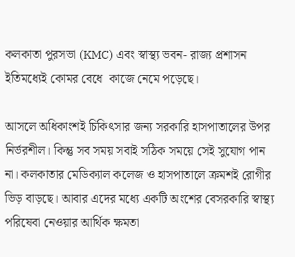কলকাতা পুরসভা (KMC) এবং স্বাস্থ্য ভবন- রাজ্য প্রশাসন ইতিমধ্যেই কোমর বেধে  কাজে নেমে পড়েছে।

আসলে অধিকাংশই চিকিৎসার জন্য সরকারি হাসপাতালের উপর নির্ভরশীল। কিন্তু সব সময় সবাই সঠিক সময়ে সেই সুযোগ পান না। কলকাতার মেডিক্যাল কলেজ ও হাসপাতালে ক্রমশই রোগীর ভিড় বাড়ছে। আবার এদের মধ্যে একটি অংশের বেসরকারি স্বাস্থ্য পরিষেবা নেওয়ার আর্থিক ক্ষমতা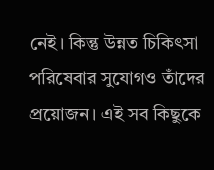নেই। কিন্তু উন্নত চিকিৎসা পরিষেবার সুযোগও তাঁদের প্রয়োজন। এই সব কিছুকে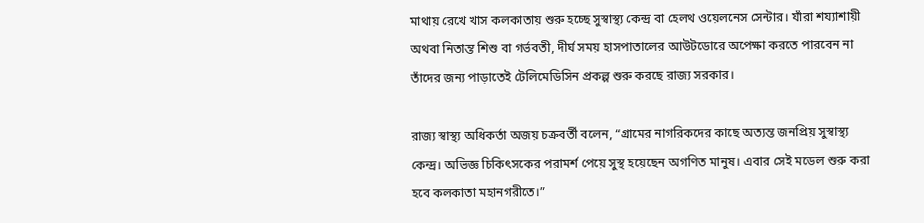মাথায় রেখে খাস কলকাতায় শুরু হচ্ছে সুস্বাস্থ্য কেন্দ্র বা হেলথ ওয়েলনেস সেন্টার। যাঁরা শয্যাশায়ী অথবা নিতান্ত শিশু বা গর্ভবতী, দীর্ঘ সময় হাসপাতালের আউটডোরে অপেক্ষা করতে পারবেন না তাঁদের জন্য পাড়াতেই টেলিমেডিসিন প্রকল্প শুরু করছে রাজ্য সরকার।

রাজ্য স্বাস্থ্য অধিকর্তা অজয় চক্রবর্তী বলেন, “গ্রামের নাগরিকদের কাছে অত্যন্ত জনপ্রিয় সুস্বাস্থ্য কেন্দ্র। অভিজ্ঞ চিকিৎসকের পরামর্শ পেয়ে সুস্থ হয়েছেন অগণিত মানুষ। এবার সেই মডেল শুরু করা হবে কলকাতা মহানগরীতে।”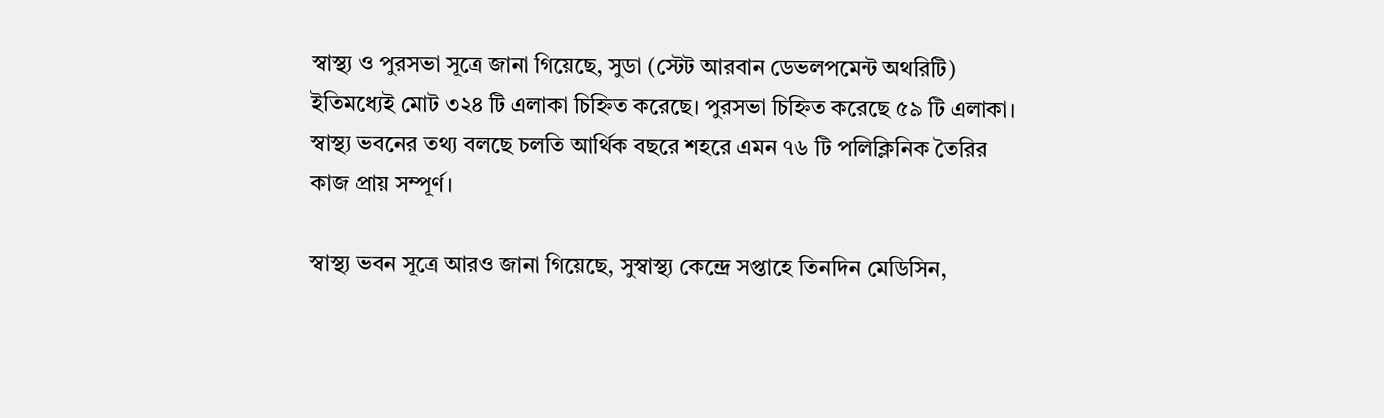স্বাস্থ্য ও পুরসভা সূত্রে জানা গিয়েছে, সুডা (স্টেট আরবান ডেভলপমেন্ট অথরিটি) ইতিমধ্যেই মোট ৩২৪ টি এলাকা চিহ্নিত করেছে। পুরসভা চিহ্নিত করেছে ৫৯ টি এলাকা। স্বাস্থ্য ভবনের তথ্য বলছে চলতি আর্থিক বছরে শহরে এমন ৭৬ টি পলিক্লিনিক তৈরির কাজ প্রায় সম্পূর্ণ।

স্বাস্থ্য ভবন সূত্রে আরও জানা গিয়েছে, সুস্বাস্থ্য কেন্দ্রে সপ্তাহে তিনদিন মেডিসিন,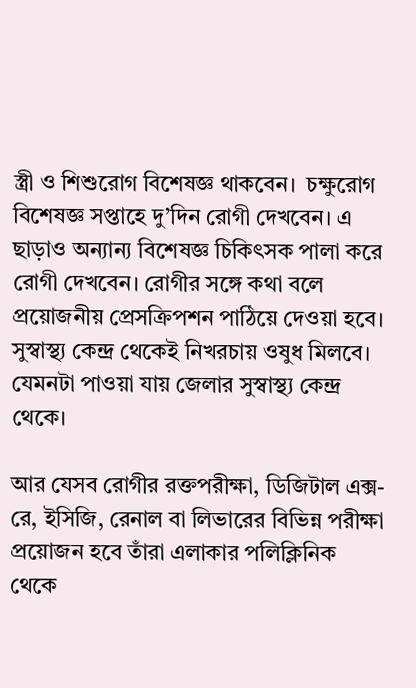স্ত্রী ও শিশুরোগ বিশেষজ্ঞ থাকবেন।  চক্ষুরোগ বিশেষজ্ঞ সপ্তাহে দু’দিন রোগী দেখবেন। এ ছাড়াও অন্যান্য বিশেষজ্ঞ চিকিৎসক পালা করে রোগী দেখবেন। রোগীর সঙ্গে কথা বলে প্রয়োজনীয় প্রেসক্রিপশন পাঠিয়ে দেওয়া হবে। সুস্বাস্থ্য কেন্দ্র থেকেই নিখরচায় ওষুধ মিলবে। যেমনটা পাওয়া যায় জেলার সুস্বাস্থ্য কেন্দ্র থেকে।

আর যেসব রোগীর রক্তপরীক্ষা, ডিজিটাল এক্স-রে, ইসিজি, রেনাল বা লিভারের বিভিন্ন পরীক্ষা প্রয়োজন হবে তাঁরা এলাকার পলিক্লিনিক থেকে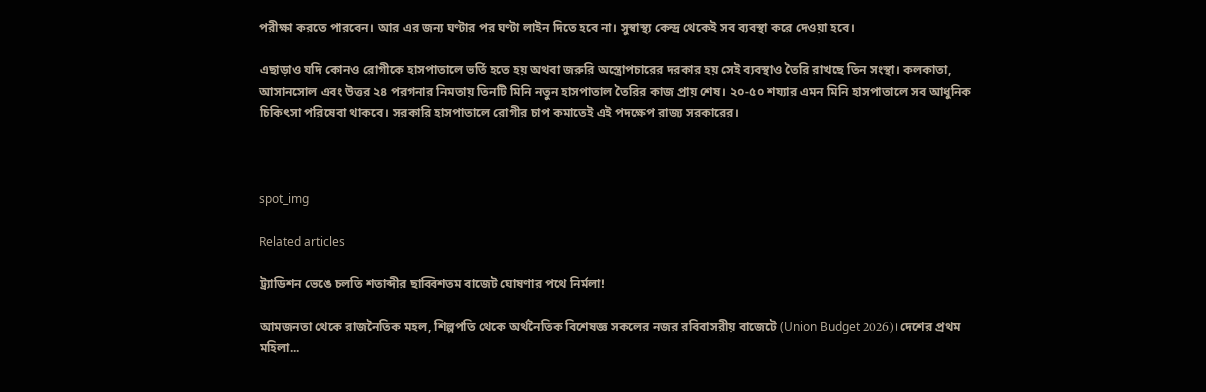পরীক্ষা করতে পারবেন। আর এর জন্য ঘণ্টার পর ঘণ্টা লাইন দিতে হবে না। সুস্বাস্থ্য কেন্দ্র থেকেই সব ব্যবস্থা করে দেওয়া হবে।

এছাড়াও যদি কোনও রোগীকে হাসপাতালে ভর্তি হতে হয় অথবা জরুরি অস্ত্রোপচারের দরকার হয় সেই ব্যবস্থাও তৈরি রাখছে তিন সংস্থা। কলকাতা, আসানসোল এবং উত্তর ২৪ পরগনার নিমতায় তিনটি মিনি নতুন হাসপাতাল তৈরির কাজ প্রায় শেষ। ২০-৫০ শয্যার এমন মিনি হাসপাতালে সব আধুনিক চিকিৎসা পরিষেবা থাকবে। সরকারি হাসপাতালে রোগীর চাপ কমাতেই এই পদক্ষেপ রাজ্য সরকারের।



spot_img

Related articles

ট্র্যাডিশন ভেঙে চলতি শতাব্দীর ছাব্বিশতম বাজেট ঘোষণার পথে নির্মলা!

আমজনতা থেকে রাজনৈতিক মহল, শিল্পপতি থেকে অর্থনৈতিক বিশেষজ্ঞ সকলের নজর রবিবাসরীয় বাজেটে (Union Budget 2026)। দেশের প্রথম মহিলা...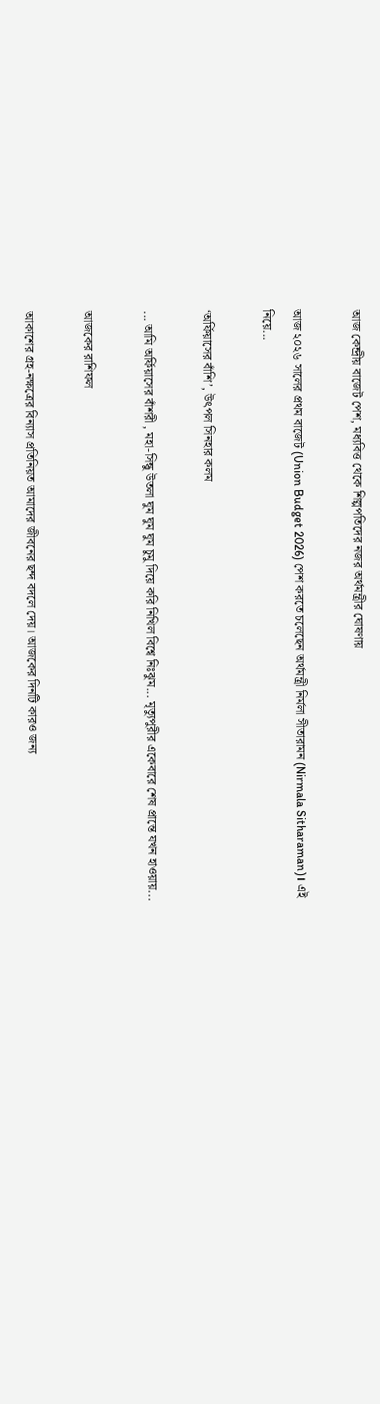আজ কেন্দ্রীয় বাজেট পেশ, মধ্যবিত্ত থেকে শিল্পপতিদের নজর অর্থমন্ত্রীর ঘোষণায়

আজ ২০২৬ সালের প্রথম বাজেট (Union Budget 2026) পেশ করতে চলেছেন অর্থমন্ত্রী নির্মলা সীতারামন (Nirmala Sitharaman)। এই নিয়ে...

‘অর্ফিয়াসের বাঁশি’, উৎপল সিনহার কলম

... আমি অর্ফিয়াসের বাঁশরী , মহা-সিন্ধু উতলা ঘুম ঘুম ঘুম চুমু দিয়ে করি নিখিল বিশ্বে নিঃঝুম... মৃত্যুপুরীর একেবারে শেষ প্রান্তে যখন হাওয়ায়...

আজকের রাশিফল

আকাশের গ্রহ-নক্ষত্রের বিন্যাস প্রতিনিয়ত আমাদের জীবনের ছন্দ বদলে দেয়। আজকের দিনটি কারও জন্য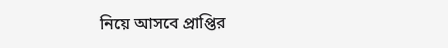নিয়ে আসবে প্রাপ্তির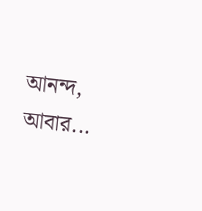আনন্দ, আবার...